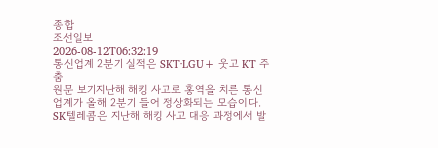종합
조선일보
2026-08-12T06:32:19
통신업계 2분기 실적은 SKT·LGU+ 웃고 KT 주춤
원문 보기지난해 해킹 사고로 홍역을 치른 통신업계가 올해 2분기 들어 정상화되는 모습이다. SK텔레콤은 지난해 해킹 사고 대응 과정에서 발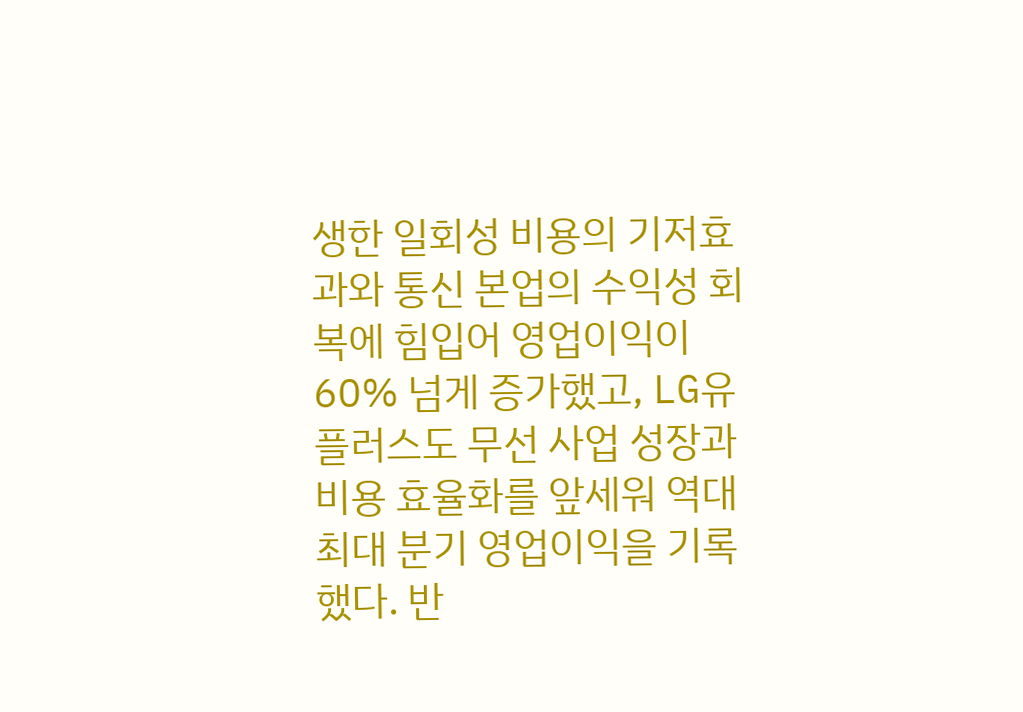생한 일회성 비용의 기저효과와 통신 본업의 수익성 회복에 힘입어 영업이익이 60% 넘게 증가했고, LG유플러스도 무선 사업 성장과 비용 효율화를 앞세워 역대 최대 분기 영업이익을 기록했다. 반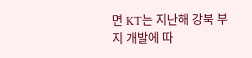면 KT는 지난해 강북 부지 개발에 따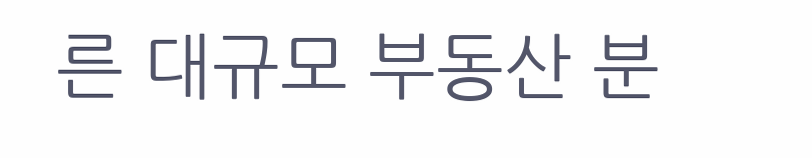른 대규모 부동산 분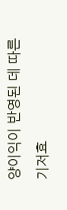양이익이 반영된 데 따른 기저효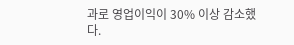과로 영업이익이 30% 이상 감소했다.